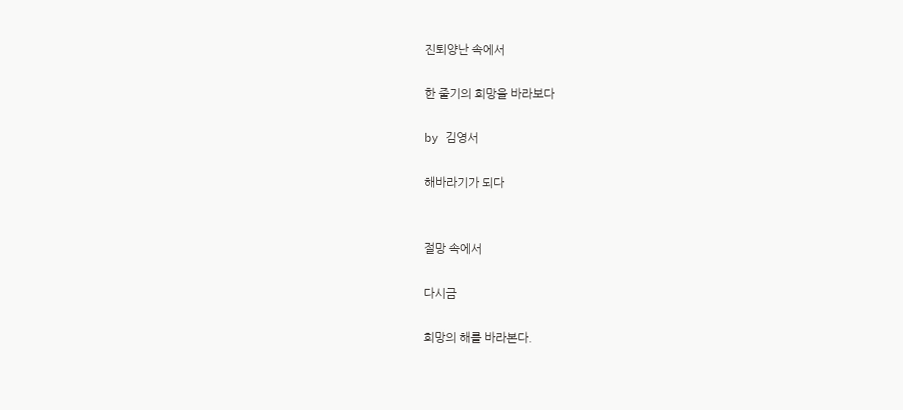진퇴양난 속에서

한 줄기의 희망을 바라보다

by 김영서

해바라기가 되다


절망 속에서

다시금

희망의 해를 바라본다.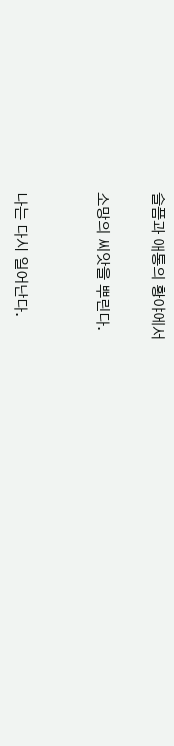슬픔과 애통의 황야에서

소망의 씨앗을 뿌린다.


나는 다시 일어난다.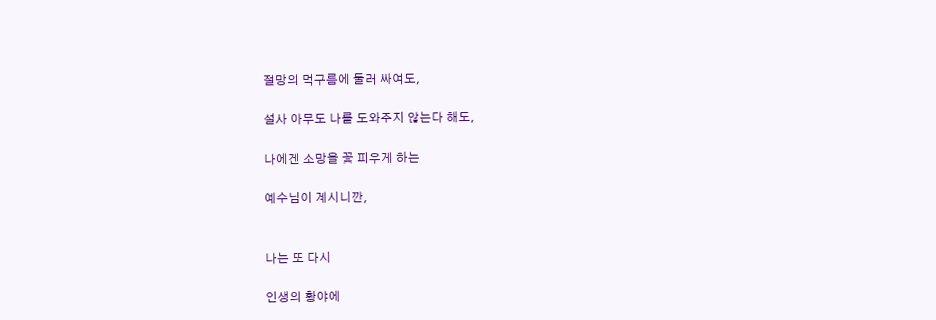절망의 먹구름에 둘러 싸여도,

설사 아무도 나를 도와주지 않는다 해도,

나에겐 소망을 꽃 피우게 하는

예수님이 계시니깐,


나는 또 다시

인생의 황야에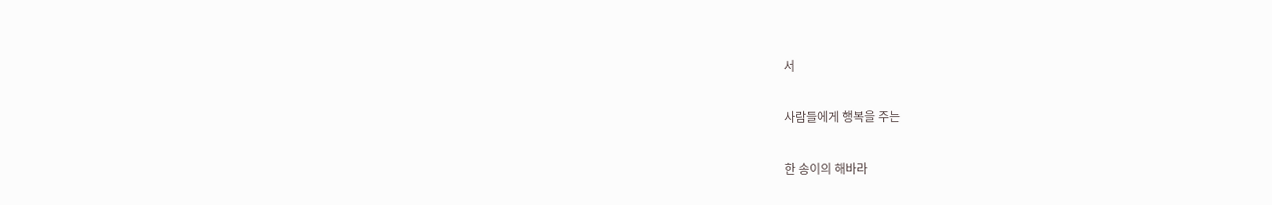서

사람들에게 행복을 주는

한 송이의 해바라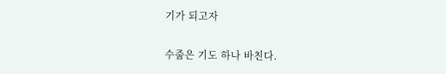기가 되고자

수줍은 기도 하나 바친다.